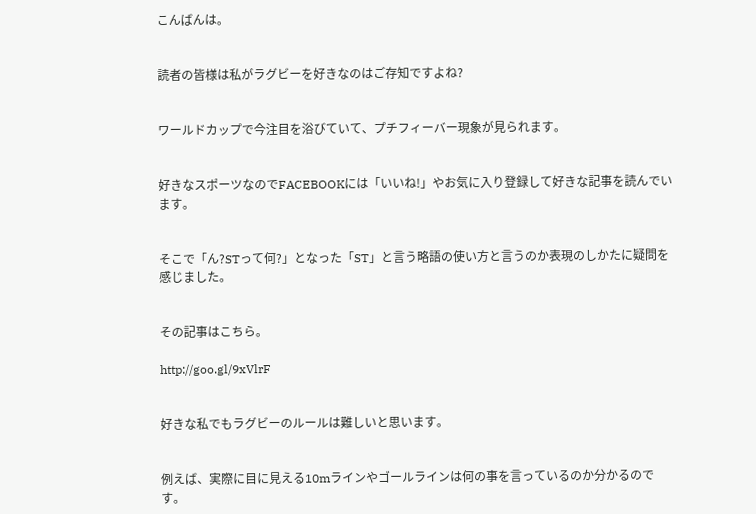こんばんは。


読者の皆様は私がラグビーを好きなのはご存知ですよね?


ワールドカップで今注目を浴びていて、プチフィーバー現象が見られます。


好きなスポーツなのでFACEBOOKには「いいね!」やお気に入り登録して好きな記事を読んでいます。


そこで「ん?STって何?」となった「ST」と言う略語の使い方と言うのか表現のしかたに疑問を感じました。


その記事はこちら。

http://goo.gl/9xVlrF


好きな私でもラグビーのルールは難しいと思います。


例えば、実際に目に見える10mラインやゴールラインは何の事を言っているのか分かるのです。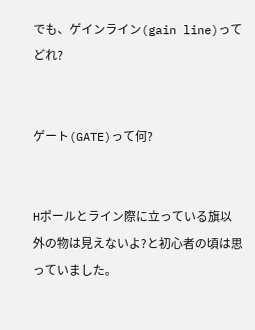でも、ゲインライン(gain line)ってどれ?


ゲート(GATE)って何?


Hポールとライン際に立っている旗以外の物は見えないよ?と初心者の頃は思っていました。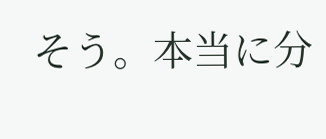そう。本当に分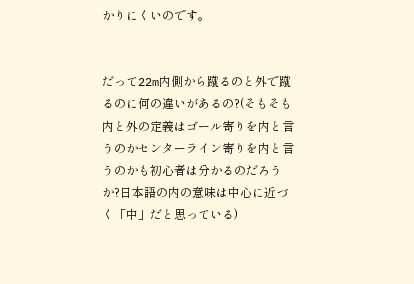かりにくいのです。


だって22m内側から蹴るのと外で蹴るのに何の違いがあるの?(そもそも内と外の定義はゴール寄りを内と言うのかセンターライン寄りを内と言うのかも初心者は分かるのだろうか?日本語の内の意味は中心に近づく「中」だと思っている)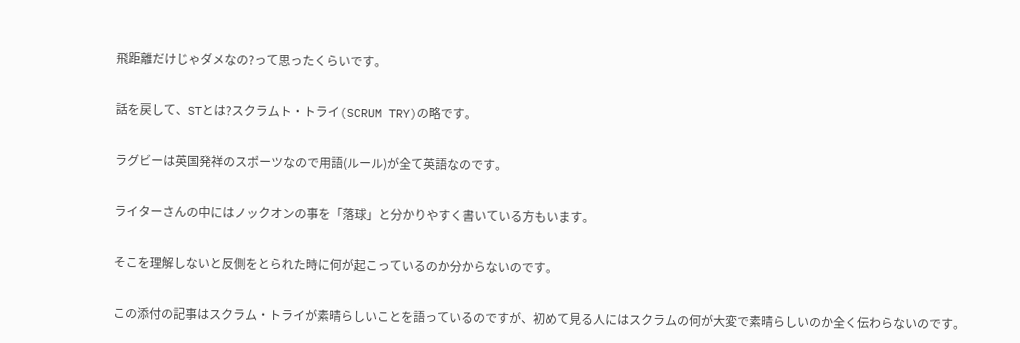飛距離だけじゃダメなの?って思ったくらいです。


話を戻して、STとは?スクラムト・トライ(SCRUM TRY)の略です。


ラグビーは英国発祥のスポーツなので用語(ルール)が全て英語なのです。


ライターさんの中にはノックオンの事を「落球」と分かりやすく書いている方もいます。


そこを理解しないと反側をとられた時に何が起こっているのか分からないのです。


この添付の記事はスクラム・トライが素晴らしいことを語っているのですが、初めて見る人にはスクラムの何が大変で素晴らしいのか全く伝わらないのです。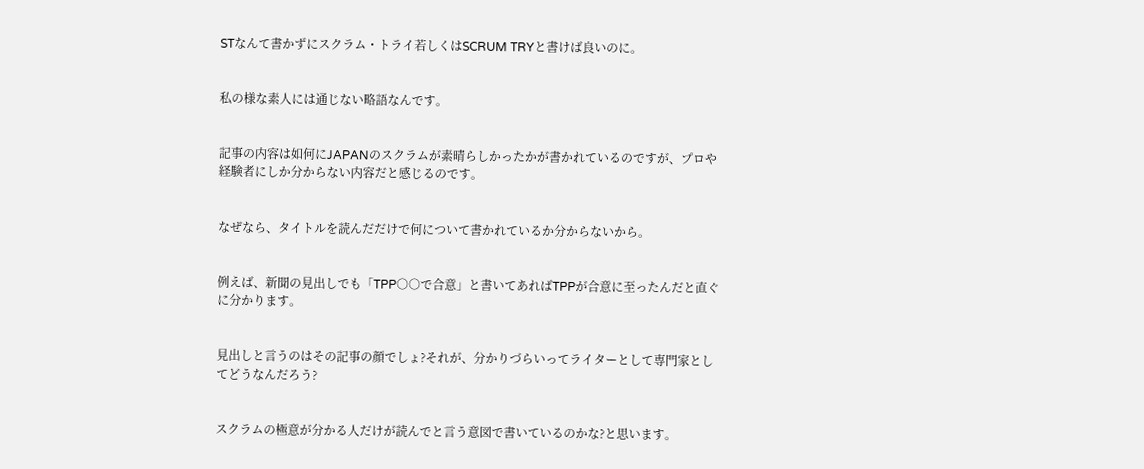STなんて書かずにスクラム・トライ若しくはSCRUM TRYと書けば良いのに。


私の様な素人には通じない略語なんです。


記事の内容は如何にJAPANのスクラムが素晴らしかったかが書かれているのですが、プロや経験者にしか分からない内容だと感じるのです。


なぜなら、タイトルを読んだだけで何について書かれているか分からないから。


例えば、新聞の見出しでも「TPP○○で合意」と書いてあればTPPが合意に至ったんだと直ぐに分かります。


見出しと言うのはその記事の顔でしょ?それが、分かりづらいってライターとして専門家としてどうなんだろう?


スクラムの極意が分かる人だけが読んでと言う意図で書いているのかな?と思います。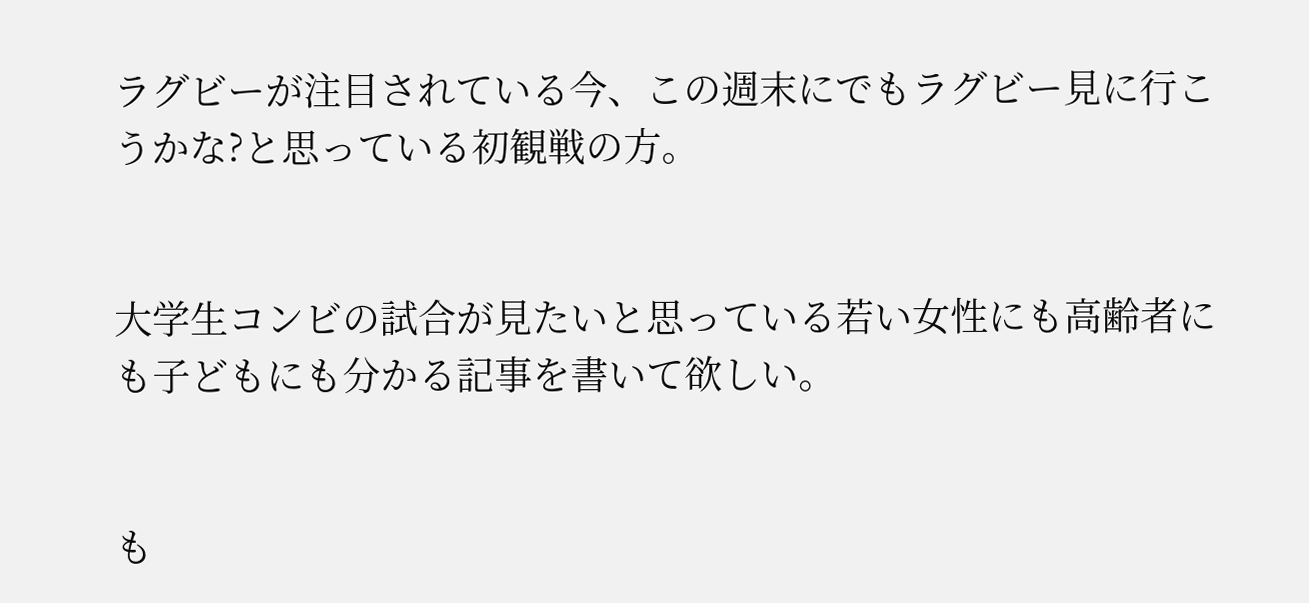ラグビーが注目されている今、この週末にでもラグビー見に行こうかな?と思っている初観戦の方。


大学生コンビの試合が見たいと思っている若い女性にも高齢者にも子どもにも分かる記事を書いて欲しい。


も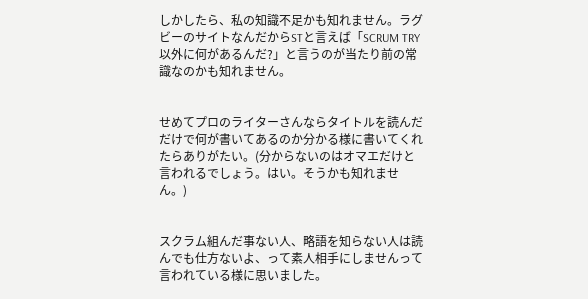しかしたら、私の知識不足かも知れません。ラグビーのサイトなんだからSTと言えば「SCRUM TRY以外に何があるんだ?」と言うのが当たり前の常識なのかも知れません。


せめてプロのライターさんならタイトルを読んだだけで何が書いてあるのか分かる様に書いてくれたらありがたい。(分からないのはオマエだけと言われるでしょう。はい。そうかも知れません。)


スクラム組んだ事ない人、略語を知らない人は読んでも仕方ないよ、って素人相手にしませんって言われている様に思いました。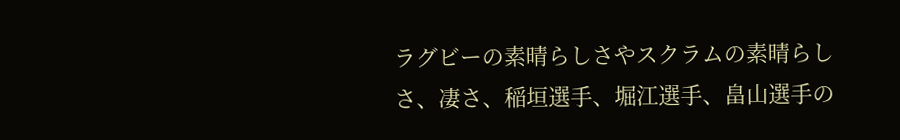ラグビーの素晴らしさやスクラムの素晴らしさ、凄さ、稲垣選手、堀江選手、畠山選手の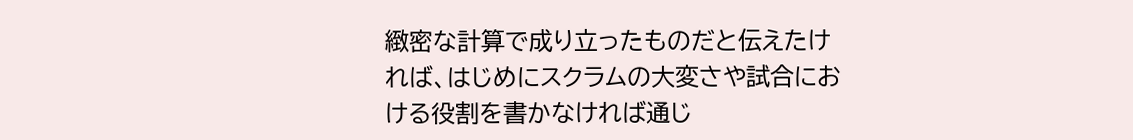緻密な計算で成り立ったものだと伝えたければ、はじめにスクラムの大変さや試合における役割を書かなければ通じ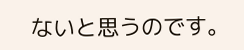ないと思うのです。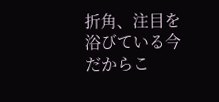折角、注目を浴びている今だからこ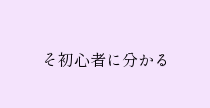そ初心者に分かる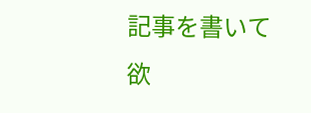記事を書いて欲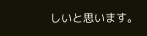しいと思います。